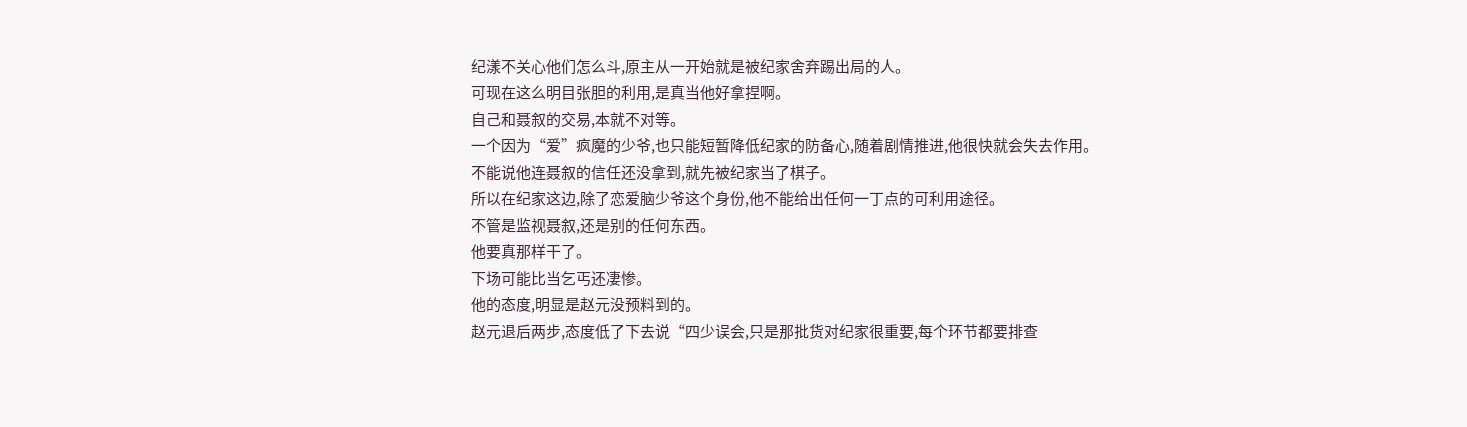纪漾不关心他们怎么斗,原主从一开始就是被纪家舍弃踢出局的人。
可现在这么明目张胆的利用,是真当他好拿捏啊。
自己和聂叙的交易,本就不对等。
一个因为“爱”疯魔的少爷,也只能短暂降低纪家的防备心,随着剧情推进,他很快就会失去作用。
不能说他连聂叙的信任还没拿到,就先被纪家当了棋子。
所以在纪家这边,除了恋爱脑少爷这个身份,他不能给出任何一丁点的可利用途径。
不管是监视聂叙,还是别的任何东西。
他要真那样干了。
下场可能比当乞丐还凄惨。
他的态度,明显是赵元没预料到的。
赵元退后两步,态度低了下去说“四少误会,只是那批货对纪家很重要,每个环节都要排查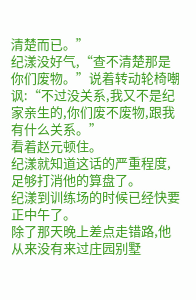清楚而已。”
纪漾没好气,“查不清楚那是你们废物。”说着转动轮椅嘲讽:“不过没关系,我又不是纪家亲生的,你们废不废物,跟我有什么关系。”
看着赵元顿住。
纪漾就知道这话的严重程度,足够打消他的算盘了。
纪漾到训练场的时候已经快要正中午了。
除了那天晚上差点走错路,他从来没有来过庄园别墅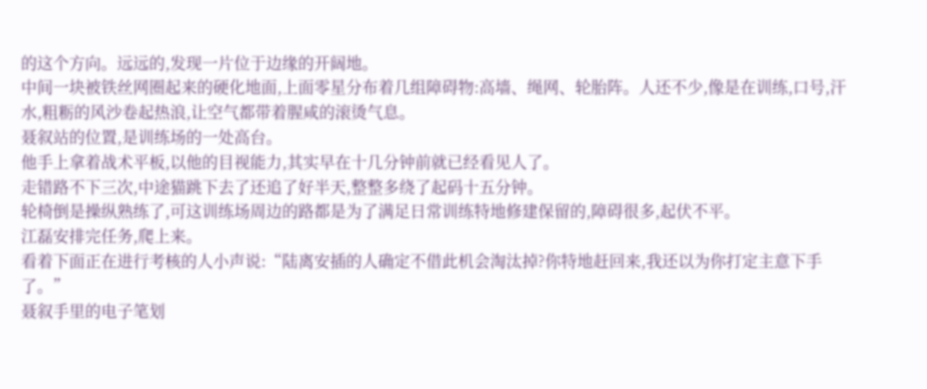的这个方向。远远的,发现一片位于边缘的开阔地。
中间一块被铁丝网圈起来的硬化地面,上面零星分布着几组障碍物:高墙、绳网、轮胎阵。人还不少,像是在训练,口号,汗水,粗粝的风沙卷起热浪,让空气都带着腥咸的滚烫气息。
聂叙站的位置,是训练场的一处高台。
他手上拿着战术平板,以他的目视能力,其实早在十几分钟前就已经看见人了。
走错路不下三次,中途猫跳下去了还追了好半天,整整多绕了起码十五分钟。
轮椅倒是操纵熟练了,可这训练场周边的路都是为了满足日常训练特地修建保留的,障碍很多,起伏不平。
江磊安排完任务,爬上来。
看着下面正在进行考核的人小声说:“陆离安插的人确定不借此机会淘汰掉?你特地赶回来,我还以为你打定主意下手了。”
聂叙手里的电子笔划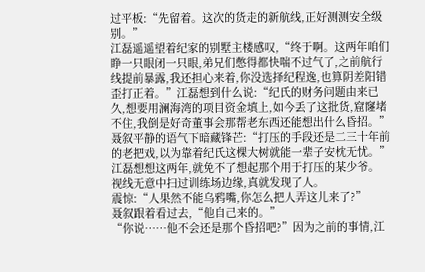过平板:“先留着。这次的货走的新航线,正好测测安全级别。”
江磊遥遥望着纪家的别墅主楼感叹,“终于啊。这两年咱们睁一只眼闭一只眼,弟兄们憋得都快喘不过气了,之前航行线提前暴露,我还担心来着,你没选择纪程逸,也算阴差阳错歪打正着。”江磊想到什么说:“纪氏的财务问题由来已久,想要用澜海湾的项目资金填上,如今丢了这批货,窟窿堵不住,我倒是好奇董事会那帮老东西还能想出什么昏招。”
聂叙平静的语气下暗藏锋芒:“打压的手段还是二三十年前的老把戏,以为靠着纪氏这棵大树就能一辈子安枕无忧。”
江磊想想这两年,就免不了想起那个用于打压的某少爷。
视线无意中扫过训练场边缘,真就发现了人。
震惊:“人果然不能乌鸦嘴,你怎么把人弄这儿来了?”
聂叙跟着看过去,“他自己来的。”
“你说……他不会还是那个昏招吧?”因为之前的事情,江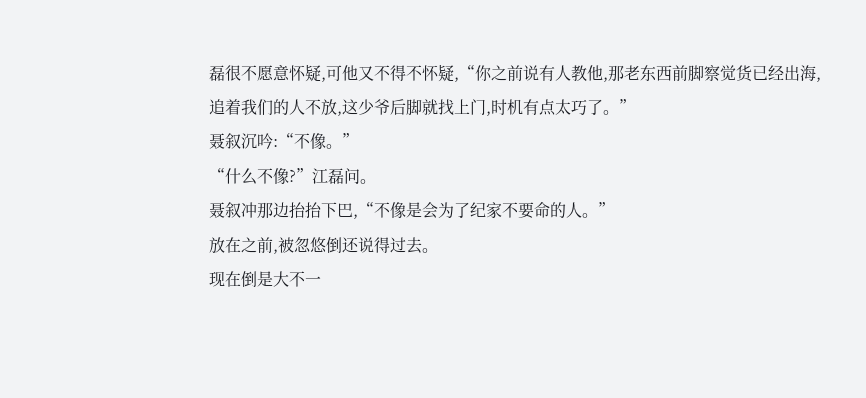磊很不愿意怀疑,可他又不得不怀疑,“你之前说有人教他,那老东西前脚察觉货已经出海,追着我们的人不放,这少爷后脚就找上门,时机有点太巧了。”
聂叙沉吟:“不像。”
“什么不像?”江磊问。
聂叙冲那边抬抬下巴,“不像是会为了纪家不要命的人。”
放在之前,被忽悠倒还说得过去。
现在倒是大不一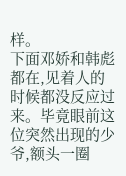样。
下面邓娇和韩彪都在,见着人的时候都没反应过来。毕竟眼前这位突然出现的少爷,额头一圈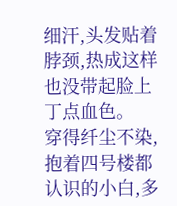细汗,头发贴着脖颈,热成这样也没带起脸上丁点血色。
穿得纤尘不染,抱着四号楼都认识的小白,多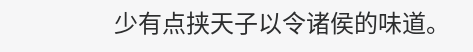少有点挟天子以令诸侯的味道。